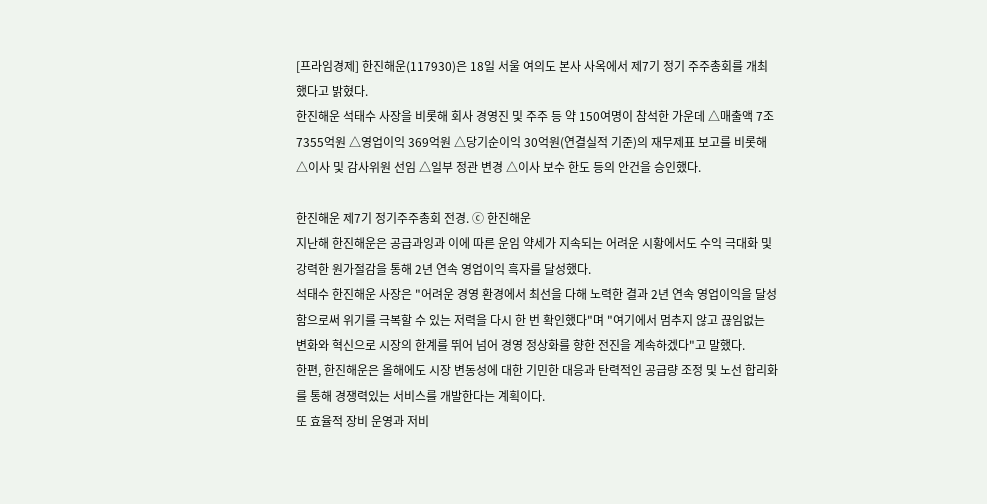[프라임경제] 한진해운(117930)은 18일 서울 여의도 본사 사옥에서 제7기 정기 주주총회를 개최했다고 밝혔다.
한진해운 석태수 사장을 비롯해 회사 경영진 및 주주 등 약 150여명이 참석한 가운데 △매출액 7조7355억원 △영업이익 369억원 △당기순이익 30억원(연결실적 기준)의 재무제표 보고를 비롯해 △이사 및 감사위원 선임 △일부 정관 변경 △이사 보수 한도 등의 안건을 승인했다.

한진해운 제7기 정기주주총회 전경. ⓒ 한진해운
지난해 한진해운은 공급과잉과 이에 따른 운임 약세가 지속되는 어려운 시황에서도 수익 극대화 및 강력한 원가절감을 통해 2년 연속 영업이익 흑자를 달성했다.
석태수 한진해운 사장은 "어려운 경영 환경에서 최선을 다해 노력한 결과 2년 연속 영업이익을 달성함으로써 위기를 극복할 수 있는 저력을 다시 한 번 확인했다"며 "여기에서 멈추지 않고 끊임없는 변화와 혁신으로 시장의 한계를 뛰어 넘어 경영 정상화를 향한 전진을 계속하겠다"고 말했다.
한편, 한진해운은 올해에도 시장 변동성에 대한 기민한 대응과 탄력적인 공급량 조정 및 노선 합리화를 통해 경쟁력있는 서비스를 개발한다는 계획이다.
또 효율적 장비 운영과 저비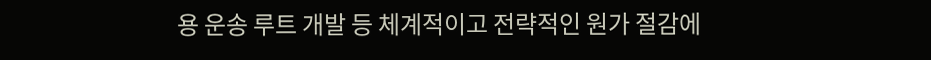용 운송 루트 개발 등 체계적이고 전략적인 원가 절감에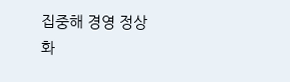집중해 경영 정상화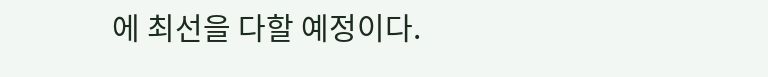에 최선을 다할 예정이다.